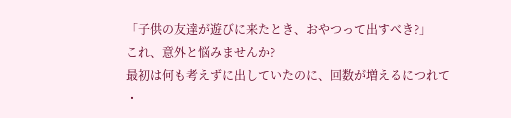「子供の友達が遊びに来たとき、おやつって出すべき?」
これ、意外と悩みませんか?
最初は何も考えずに出していたのに、回数が増えるにつれて
・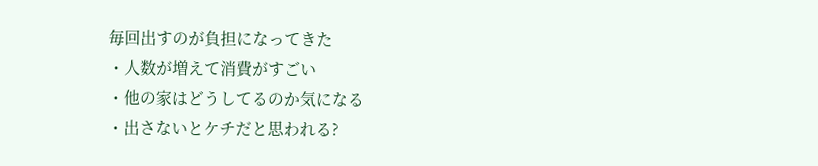毎回出すのが負担になってきた
・人数が増えて消費がすごい
・他の家はどうしてるのか気になる
・出さないとケチだと思われる?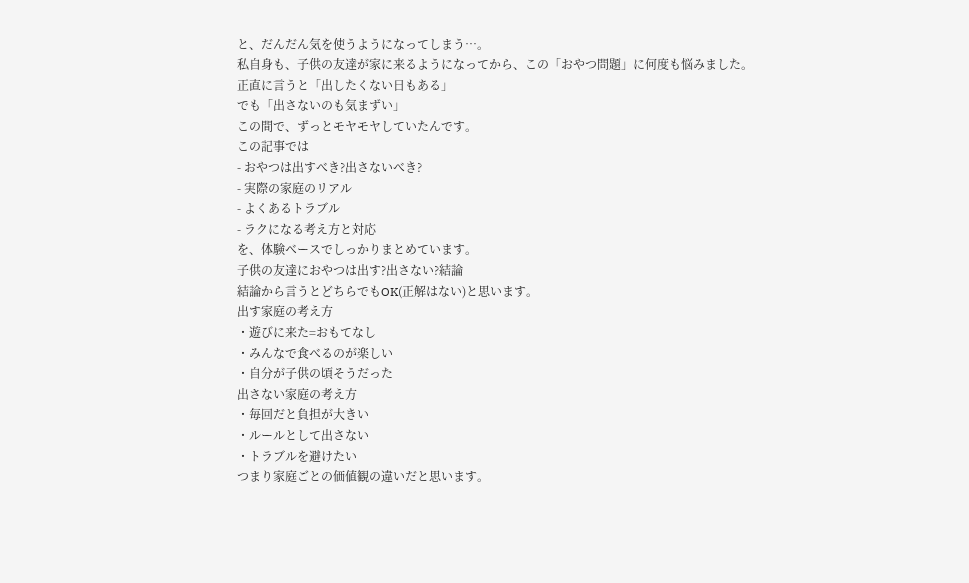と、だんだん気を使うようになってしまう…。
私自身も、子供の友達が家に来るようになってから、この「おやつ問題」に何度も悩みました。
正直に言うと「出したくない日もある」
でも「出さないのも気まずい」
この間で、ずっとモヤモヤしていたんです。
この記事では
- おやつは出すべき?出さないべき?
- 実際の家庭のリアル
- よくあるトラブル
- ラクになる考え方と対応
を、体験ベースでしっかりまとめています。
子供の友達におやつは出す?出さない?結論
結論から言うとどちらでもOK(正解はない)と思います。
出す家庭の考え方
・遊びに来た=おもてなし
・みんなで食べるのが楽しい
・自分が子供の頃そうだった
出さない家庭の考え方
・毎回だと負担が大きい
・ルールとして出さない
・トラブルを避けたい
つまり家庭ごとの価値観の違いだと思います。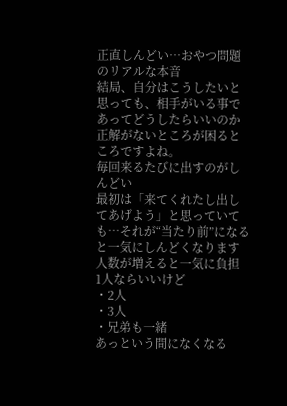正直しんどい…おやつ問題のリアルな本音
結局、自分はこうしたいと思っても、相手がいる事であってどうしたらいいのか正解がないところが困るところですよね。
毎回来るたびに出すのがしんどい
最初は「来てくれたし出してあげよう」と思っていても…それが“当たり前”になると一気にしんどくなります
人数が増えると一気に負担
1人ならいいけど
・2人
・3人
・兄弟も一緒
あっという間になくなる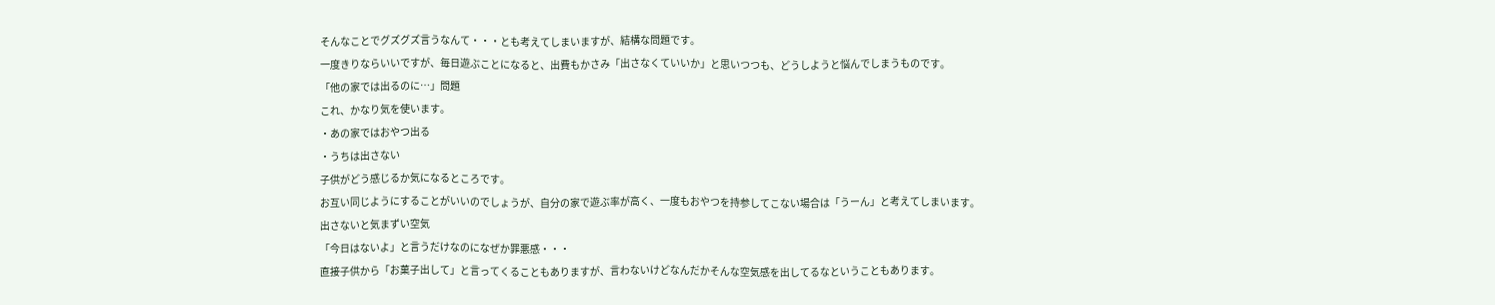そんなことでグズグズ言うなんて・・・とも考えてしまいますが、結構な問題です。
一度きりならいいですが、毎日遊ぶことになると、出費もかさみ「出さなくていいか」と思いつつも、どうしようと悩んでしまうものです。
「他の家では出るのに…」問題
これ、かなり気を使います。
・あの家ではおやつ出る
・うちは出さない
子供がどう感じるか気になるところです。
お互い同じようにすることがいいのでしょうが、自分の家で遊ぶ率が高く、一度もおやつを持参してこない場合は「うーん」と考えてしまいます。
出さないと気まずい空気
「今日はないよ」と言うだけなのになぜか罪悪感・・・
直接子供から「お菓子出して」と言ってくることもありますが、言わないけどなんだかそんな空気感を出してるなということもあります。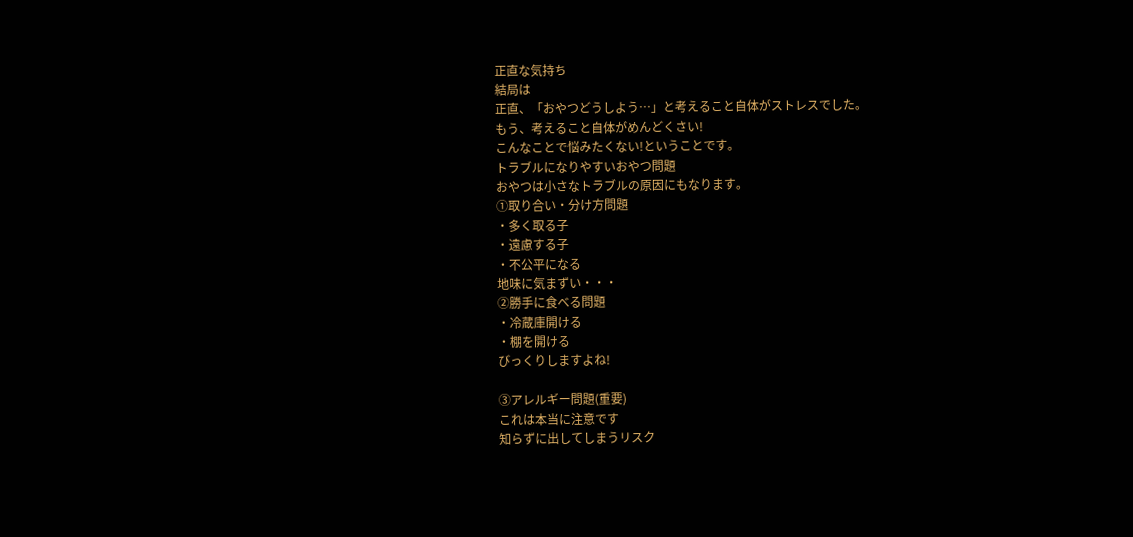正直な気持ち
結局は
正直、「おやつどうしよう…」と考えること自体がストレスでした。
もう、考えること自体がめんどくさい!
こんなことで悩みたくない!ということです。
トラブルになりやすいおやつ問題
おやつは小さなトラブルの原因にもなります。
①取り合い・分け方問題
・多く取る子
・遠慮する子
・不公平になる
地味に気まずい・・・
②勝手に食べる問題
・冷蔵庫開ける
・棚を開ける
びっくりしますよね!

③アレルギー問題(重要)
これは本当に注意です
知らずに出してしまうリスク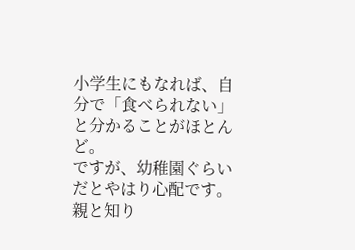小学生にもなれば、自分で「食べられない」と分かることがほとんど。
ですが、幼稚園ぐらいだとやはり心配です。
親と知り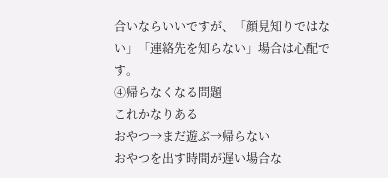合いならいいですが、「顔見知りではない」「連絡先を知らない」場合は心配です。
④帰らなくなる問題
これかなりある
おやつ→まだ遊ぶ→帰らない
おやつを出す時間が遅い場合な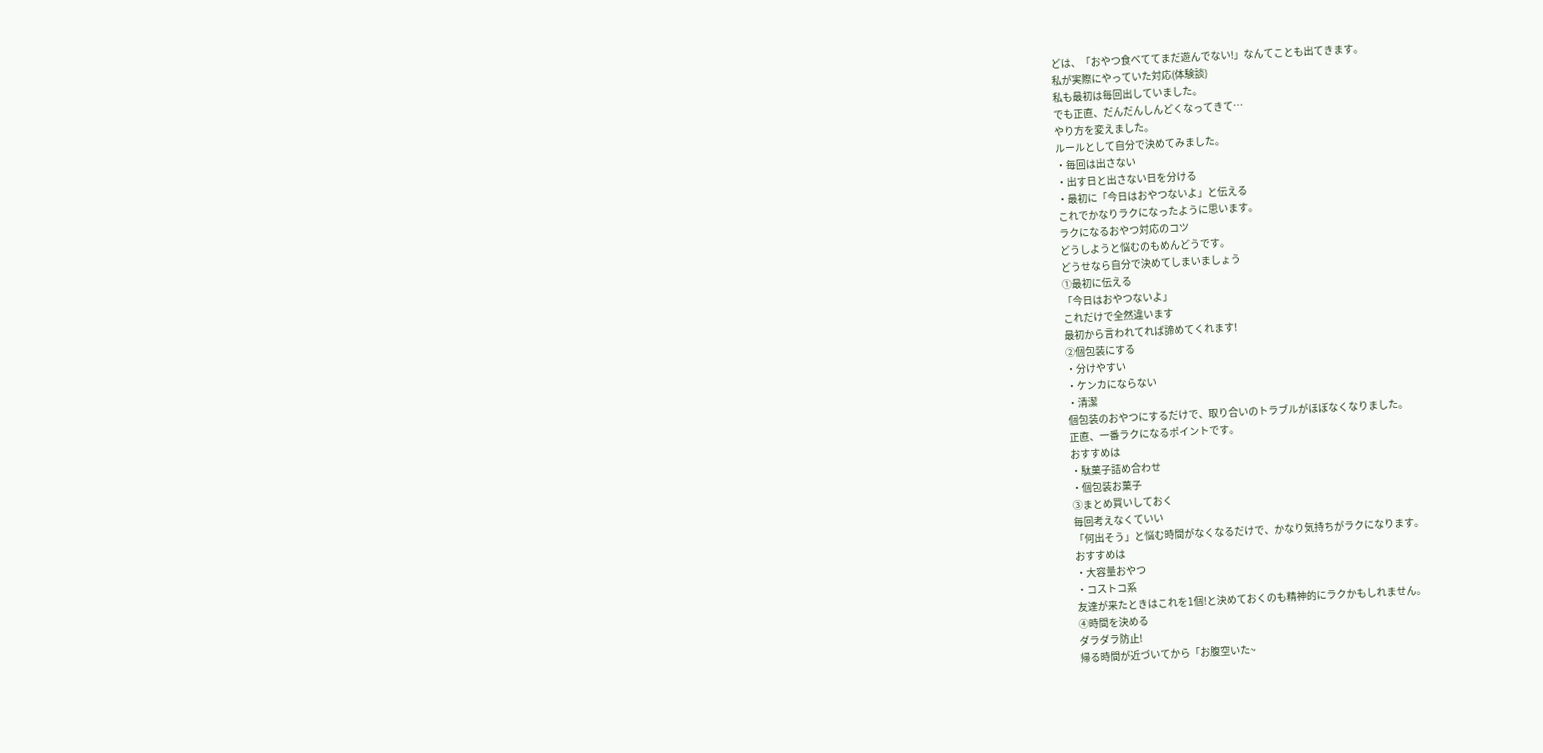どは、「おやつ食べててまだ遊んでない!」なんてことも出てきます。
私が実際にやっていた対応(体験談)
私も最初は毎回出していました。
でも正直、だんだんしんどくなってきて…
やり方を変えました。
ルールとして自分で決めてみました。
・毎回は出さない
・出す日と出さない日を分ける
・最初に「今日はおやつないよ」と伝える
これでかなりラクになったように思います。
ラクになるおやつ対応のコツ
どうしようと悩むのもめんどうです。
どうせなら自分で決めてしまいましょう
①最初に伝える
「今日はおやつないよ」
これだけで全然違います
最初から言われてれば諦めてくれます!
②個包装にする
・分けやすい
・ケンカにならない
・清潔
個包装のおやつにするだけで、取り合いのトラブルがほぼなくなりました。
正直、一番ラクになるポイントです。
おすすめは
・駄菓子詰め合わせ
・個包装お菓子
③まとめ買いしておく
毎回考えなくていい
「何出そう」と悩む時間がなくなるだけで、かなり気持ちがラクになります。
おすすめは
・大容量おやつ
・コストコ系
友達が来たときはこれを1個!と決めておくのも精神的にラクかもしれません。
④時間を決める
ダラダラ防止!
帰る時間が近づいてから「お腹空いた~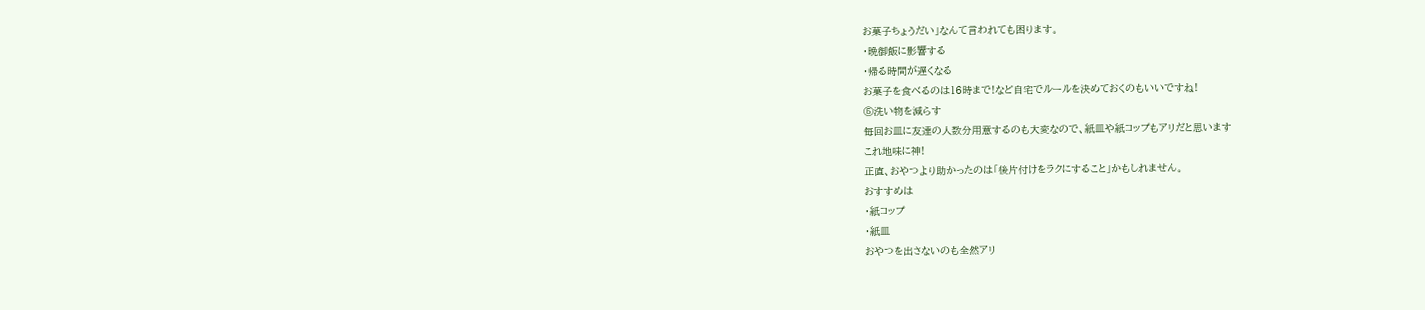お菓子ちょうだい」なんて言われても困ります。
・晩御飯に影響する
・帰る時間が遅くなる
お菓子を食べるのは16時まで!など自宅でルールを決めておくのもいいですね!
⑤洗い物を減らす
毎回お皿に友達の人数分用意するのも大変なので、紙皿や紙コップもアリだと思います
これ地味に神!
正直、おやつより助かったのは「後片付けをラクにすること」かもしれません。
おすすめは
・紙コップ
・紙皿
おやつを出さないのも全然アリ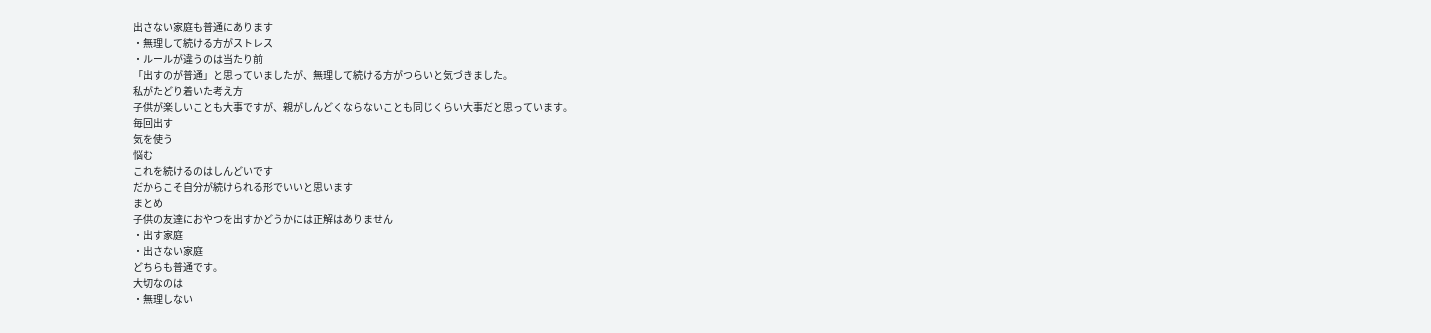出さない家庭も普通にあります
・無理して続ける方がストレス
・ルールが違うのは当たり前
「出すのが普通」と思っていましたが、無理して続ける方がつらいと気づきました。
私がたどり着いた考え方
子供が楽しいことも大事ですが、親がしんどくならないことも同じくらい大事だと思っています。
毎回出す
気を使う
悩む
これを続けるのはしんどいです
だからこそ自分が続けられる形でいいと思います
まとめ
子供の友達におやつを出すかどうかには正解はありません
・出す家庭
・出さない家庭
どちらも普通です。
大切なのは
・無理しない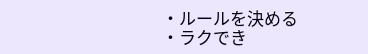・ルールを決める
・ラクでき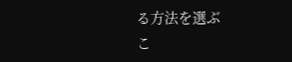る方法を選ぶ
こ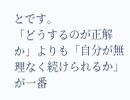とです。
「どうするのが正解か」よりも「自分が無理なく続けられるか」が一番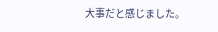大事だと感じました。